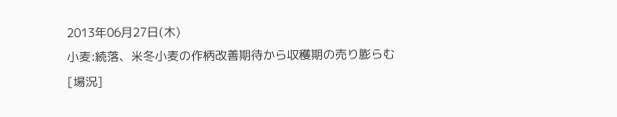2013年06月27日(木)
小麦:続落、米冬小麦の作柄改善期待から収穫期の売り膨らむ
[場況]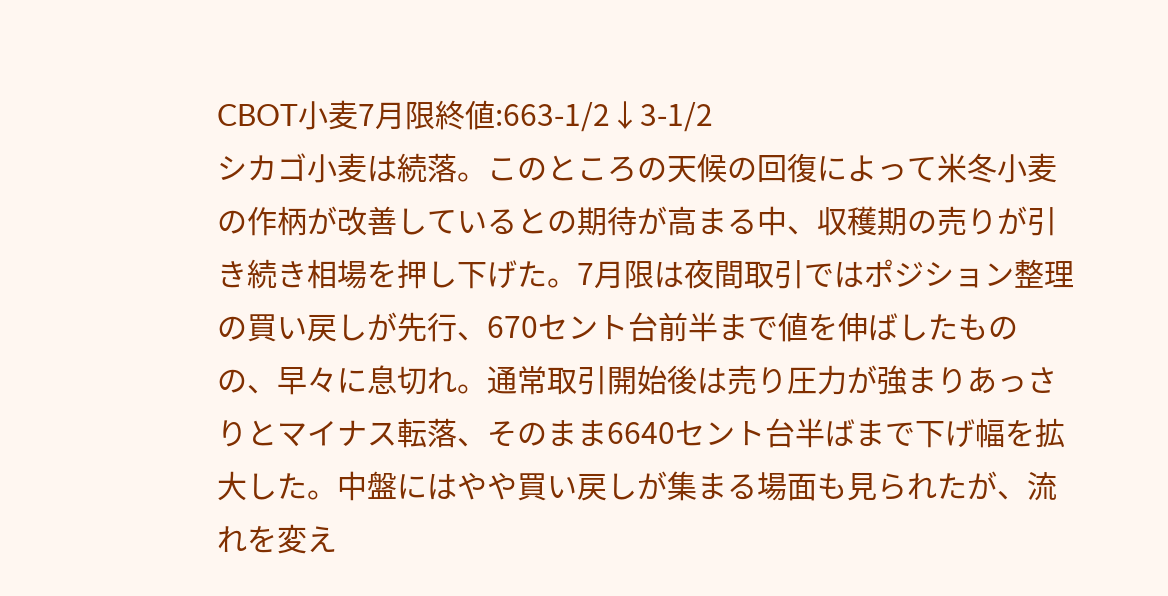CBOT小麦7月限終値:663-1/2↓3-1/2
シカゴ小麦は続落。このところの天候の回復によって米冬小麦の作柄が改善しているとの期待が高まる中、収穫期の売りが引き続き相場を押し下げた。7月限は夜間取引ではポジション整理の買い戻しが先行、670セント台前半まで値を伸ばしたものの、早々に息切れ。通常取引開始後は売り圧力が強まりあっさりとマイナス転落、そのまま6640セント台半ばまで下げ幅を拡大した。中盤にはやや買い戻しが集まる場面も見られたが、流れを変え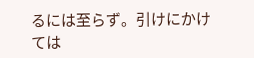るには至らず。引けにかけては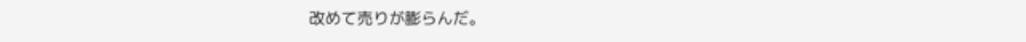改めて売りが膨らんだ。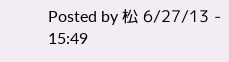Posted by 松 6/27/13 - 15:49